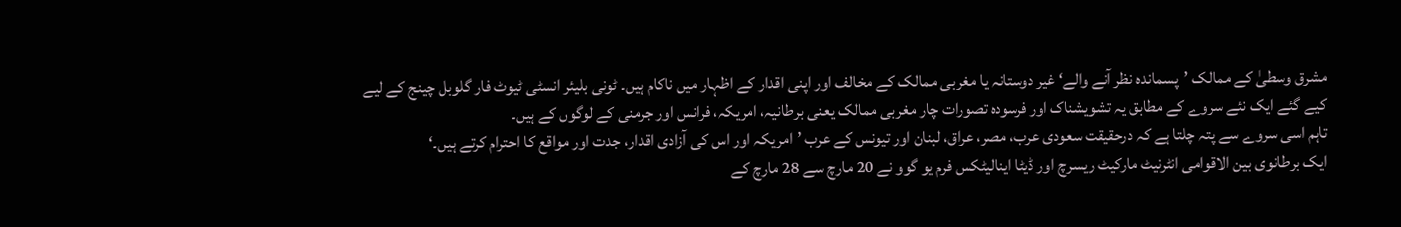مشرق وسطیٰ کے ممالک ’پسماندہ نظر آنے والے‘ غیر دوستانہ یا مغربی ممالک کے مخالف اور اپنی اقدار کے اظہار میں ناکام ہیں۔ ٹونی بلیئر انسٹی ٹیوٹ فار گلوبل چینج کے لیے کیے گئے ایک نئے سروے کے مطابق یہ تشویشناک اور فرسودہ تصورات چار مغربی ممالک یعنی برطانیہ، امریکہ، فرانس اور جرمنی کے لوگوں کے ہیں۔
تاہم اسی سروے سے پتہ چلتا ہے کہ درحقیقت سعودی عرب، مصر، عراق، لبنان اور تیونس کے عرب ’امریکہ اور اس کی آزادی اقدار، جدت اور مواقع کا احترام کرتے ہیں۔‘
ایک برطانوی بین الاقوامی انٹرنیٹ مارکیٹ ریسرچ اور ڈیٹا اینالیٹکس فرم یو گوو نے 20 مارچ سے 28 مارچ کے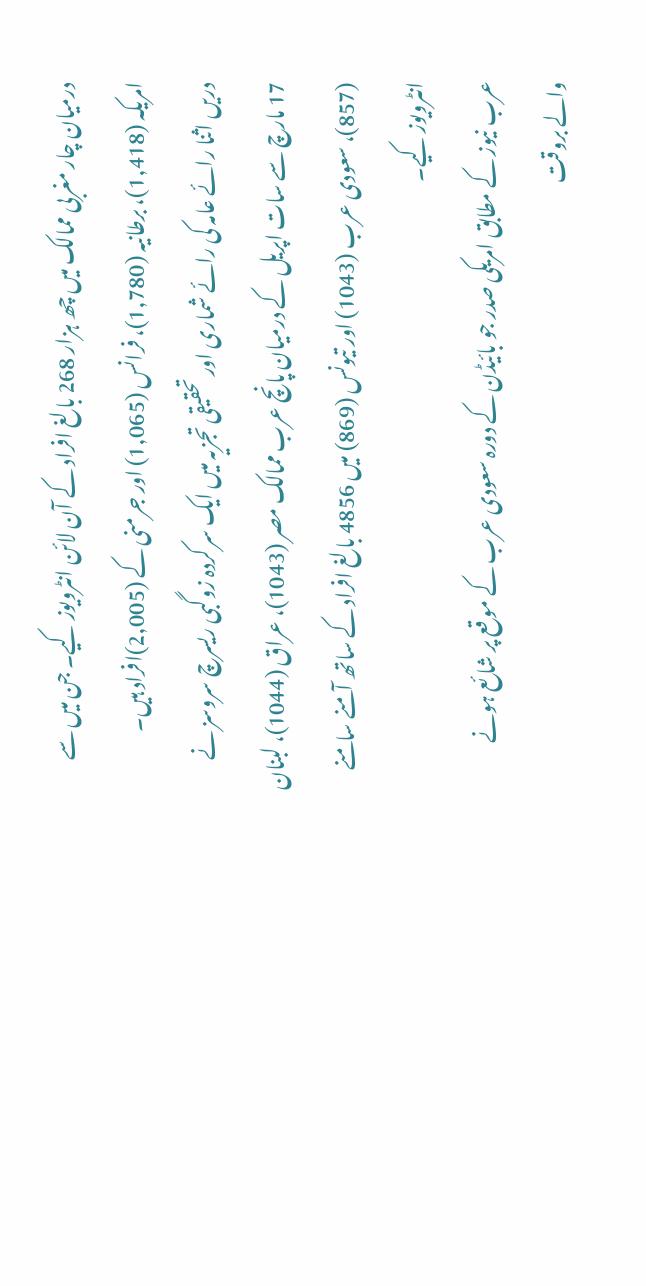درمیان چار مغربی ممالک میں چھ ہزار 268 بالغ افراد کے آن لائن انٹرویوز کیے۔ جن میں سے امریکہ (1,418)، برطانیہ (1,780)، فرانس (1,065) اور جرمنی کے (2,005)افراد ہیں۔
دریں اثنا رائے عامہ کی رائے شماری اور تحقیقی تجزیہ میں ایک سرکردہ زوگبی ریسرچ سروسز نے 17 مارچ سے سات اپریل کے درمیان پانچ عرب ممالک مصر (1043)، عراق (1044)، لبنان (857)، سعودی عرب (1043) اور تیونس (869) میں 4856 بالغ افراد کے ساتھ آمنے سامنے انٹرویوز کیے۔
عرب نیوز کے مطابق امریکی صدر جو بائیڈن کے دورہ سعودی عرب کے موقع پر شائع ہونے والے بروقت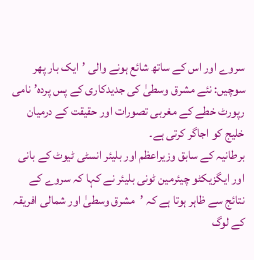سروے اور اس کے ساتھ شائع ہونے والی ’ایک بار پھر سوچیں: نئے مشرق وسطیٰ کی جدیدکاری کے پس پردہ’ نامی رپورٹ خطے کے مغربی تصورات اور حقیقت کے درمیان خلیج کو اجاگر کرتی ہے۔
برطانیہ کے سابق وزیراعظم اور بلیئر انسٹی ٹیوٹ کے بانی اور ایگزیکٹو چیئرمین ٹونی بلیئر نے کہا کہ سروے کے نتائج سے ظاہر ہوتا ہے کہ ’مشرق وسطیٰ اور شمالی افریقہ کے لوگ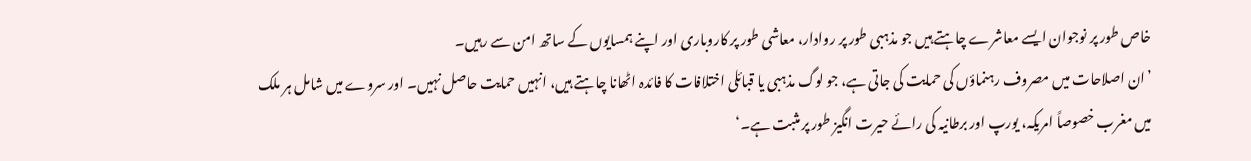خاص طور پر نوجوان ایسے معاشرے چاہتے ہیں جو مذہبی طور پر روادار، معاشی طور پر کاروباری اور اپنے ہمسایوں کے ساتھ امن سے رہیں۔
’ان اصلاحات میں مصروف رہنماؤں کی حمایت کی جاتی ہے، جو لوگ مذہبی یا قبائلی اختلافات کا فائدہ اٹھانا چاہتے ہیں، انہیں حمایت حاصل نہیں۔ اور سروے میں شامل ہر ملک میں مغرب خصوصاً امریکہ، یورپ اور برطانیہ کی رائے حیرت انگیز طور پر مثبت ہے۔‘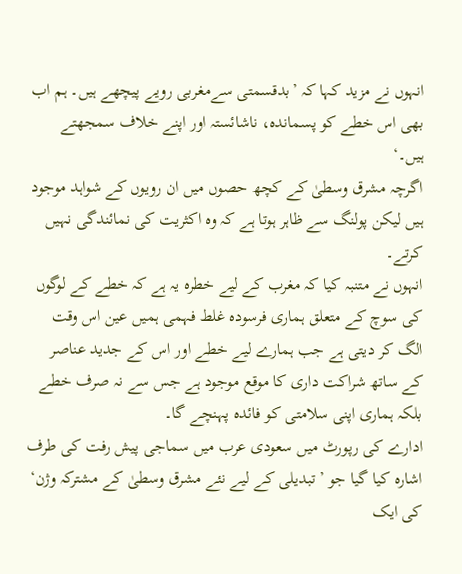انہوں نے مزید کہا کہ ’بدقسمتی سےمغربی رویے پیچھے ہیں۔ ہم اب بھی اس خطے کو پسماندہ، ناشائستہ اور اپنے خلاف سمجھتے ہیں۔‘
اگرچہ مشرق وسطیٰ کے کچھ حصوں میں ان رویوں کے شواہد موجود ہیں لیکن پولنگ سے ظاہر ہوتا ہے کہ وہ اکثریت کی نمائندگی نہیں کرتے۔
انہوں نے متنبہ کیا کہ مغرب کے لیے خطرہ یہ ہے کہ خطے کے لوگوں کی سوچ کے متعلق ہماری فرسودہ غلط فہمی ہمیں عین اس وقت الگ کر دیتی ہے جب ہمارے لیے خطے اور اس کے جدید عناصر کے ساتھ شراکت داری کا موقع موجود ہے جس سے نہ صرف خطے بلکہ ہماری اپنی سلامتی کو فائدہ پہنچے گا۔
ادارے کی رپورٹ میں سعودی عرب میں سماجی پیش رفت کی طرف اشارہ کیا گیا جو ’تبدیلی کے لیے نئے مشرق وسطیٰ کے مشترکہ وژن‘ کی ایک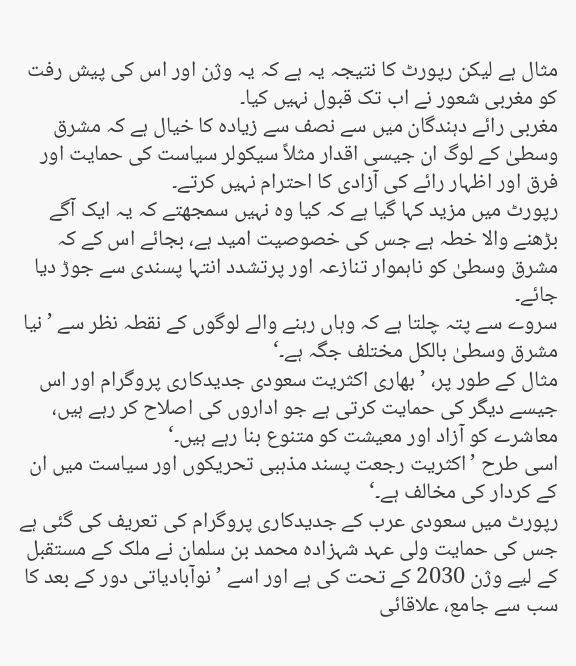مثال ہے لیکن رپورٹ کا نتیجہ یہ ہے کہ یہ وژن اور اس کی پیش رفت کو مغربی شعور نے اب تک قبول نہیں کیا۔
مغربی رائے دہندگان میں سے نصف سے زیادہ کا خیال ہے کہ مشرق وسطیٰ کے لوگ ان جیسی اقدار مثلاً سیکولر سیاست کی حمایت اور فرق اور اظہار رائے کی آزادی کا احترام نہیں کرتے۔
رپورٹ میں مزید کہا گیا ہے کہ کیا وہ نہیں سمجھتے کہ یہ ایک آگے بڑھنے والا خطہ ہے جس کی خصوصیت امید ہے، بجائے اس کے کہ مشرق وسطیٰ کو ناہموار تنازعہ اور پرتشدد انتہا پسندی سے جوڑ دیا جائے۔
سروے سے پتہ چلتا ہے کہ وہاں رہنے والے لوگوں کے نقطہ نظر سے ’نیا مشرق وسطیٰ بالکل مختلف جگہ ہے۔‘
مثال کے طور پر، ’بھاری اکثریت سعودی جدیدکاری پروگرام اور اس جیسے دیگر کی حمایت کرتی ہے جو اداروں کی اصلاح کر رہے ہیں، معاشرے کو آزاد اور معیشت کو متنوع بنا رہے ہیں۔‘
اسی طرح ’اکثریت رجعت پسند مذہبی تحریکوں اور سیاست میں ان کے کردار کی مخالف ہے۔‘
رپورٹ میں سعودی عرب کے جدیدکاری پروگرام کی تعریف کی گئی ہے جس کی حمایت ولی عہد شہزادہ محمد بن سلمان نے ملک کے مستقبل کے لیے وژن 2030 کے تحت کی ہے اور اسے ’نوآبادیاتی دور کے بعد کا سب سے جامع، علاقائی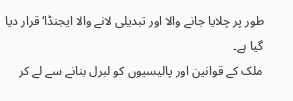طور پر چلایا جانے والا اور تبدیلی لانے والا ایجنڈا‘ قرار دیا گیا ہے۔
ملک کے قوانین اور پالیسیوں کو لبرل بنانے سے لے کر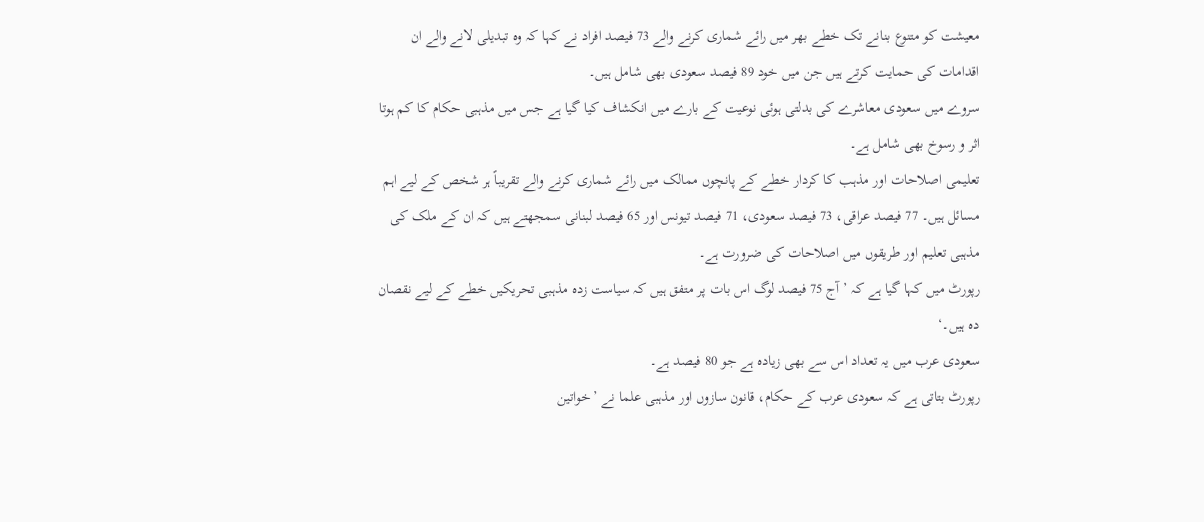معیشت کو متنوع بنانے تک خطے بھر میں رائے شماری کرنے والے 73 فیصد افراد نے کہا کہ وہ تبدیلی لانے والے ان اقدامات کی حمایت کرتے ہیں جن میں خود 89 فیصد سعودی بھی شامل ہیں۔
سروے میں سعودی معاشرے کی بدلتی ہوئی نوعیت کے بارے میں انکشاف کیا گیا ہے جس میں مذہبی حکام کا کم ہوتا اثر و رسوخ بھی شامل ہے۔
تعلیمی اصلاحات اور مذہب کا کردار خطے کے پانچوں ممالک میں رائے شماری کرنے والے تقریباً ہر شخص کے لیے اہم مسائل ہیں۔ 77 فیصد عراقی، 73 فیصد سعودی، 71 فیصد تیونس اور 65 فیصد لبنانی سمجھتے ہیں کہ ان کے ملک کی مذہبی تعلیم اور طریقوں میں اصلاحات کی ضرورت ہے۔
رپورٹ میں کہا گیا ہے کہ ’آج 75 فیصد لوگ اس بات پر متفق ہیں کہ سیاست زدہ مذہبی تحریکیں خطے کے لیے نقصان دہ ہیں۔‘
سعودی عرب میں یہ تعداد اس سے بھی زیادہ ہے جو 80 فیصد ہے۔
رپورٹ بتاتی ہے کہ سعودی عرب کے حکام، قانون سازوں اور مذہبی علما نے ’خواتین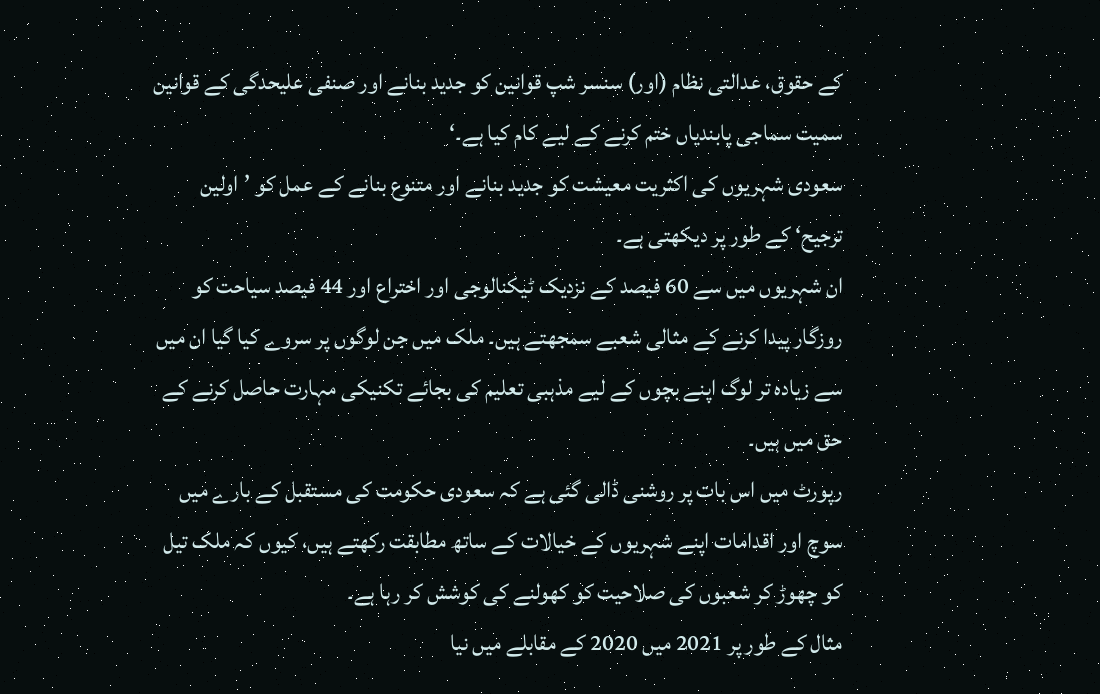کے حقوق، عدالتی نظام (اور) سنسر شپ قوانین کو جدید بنانے اور صنفی علیحدگی کے قوانین سمیت سماجی پابندیاں ختم کرنے کے لیے کام کیا ہے۔‘
سعودی شہریوں کی اکثریت معیشت کو جدید بنانے اور متنوع بنانے کے عمل کو ’اولین ترجیح‘ کے طور پر دیکھتی ہے۔
ان شہریوں میں سے 60 فیصد کے نزدیک ٹیکنالوجی اور اختراع اور 44 فیصد سیاحت کو روزگار پیدا کرنے کے مثالی شعبے سمجھتے ہیں۔ ملک میں جن لوگوں پر سروے کیا گیا ان میں سے زیادہ تر لوگ اپنے بچوں کے لیے مذہبی تعلیم کی بجائے تکنیکی مہارت حاصل کرنے کے حق میں ہیں۔
رپورٹ میں اس بات پر روشنی ڈالی گئی ہے کہ سعودی حکومت کی مستقبل کے بارے میں سوچ اور اقدامات اپنے شہریوں کے خیالات کے ساتھ مطابقت رکھتے ہیں، کیوں کہ ملک تیل کو چھوڑ کر شعبوں کی صلاحیت کو کھولنے کی کوشش کر رہا ہے۔
مثال کے طور پر 2021 میں 2020 کے مقابلے میں نیا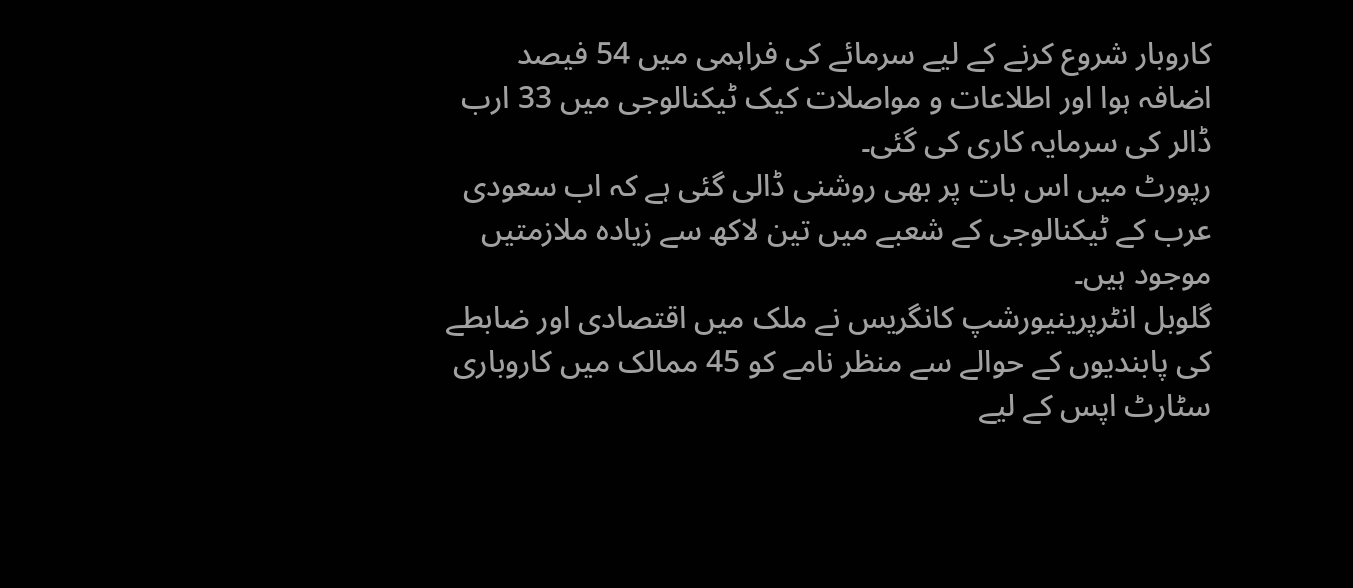کاروبار شروع کرنے کے لیے سرمائے کی فراہمی میں 54 فیصد اضافہ ہوا اور اطلاعات و مواصلات کیک ٹیکنالوجی میں 33 ارب ڈالر کی سرمایہ کاری کی گئی۔
رپورٹ میں اس بات پر بھی روشنی ڈالی گئی ہے کہ اب سعودی عرب کے ٹیکنالوجی کے شعبے میں تین لاکھ سے زیادہ ملازمتیں موجود ہیں۔
گلوبل انٹرپرینیورشپ کانگریس نے ملک میں اقتصادی اور ضابطے کی پابندیوں کے حوالے سے منظر نامے کو 45 ممالک میں کاروباری سٹارٹ اپس کے لیے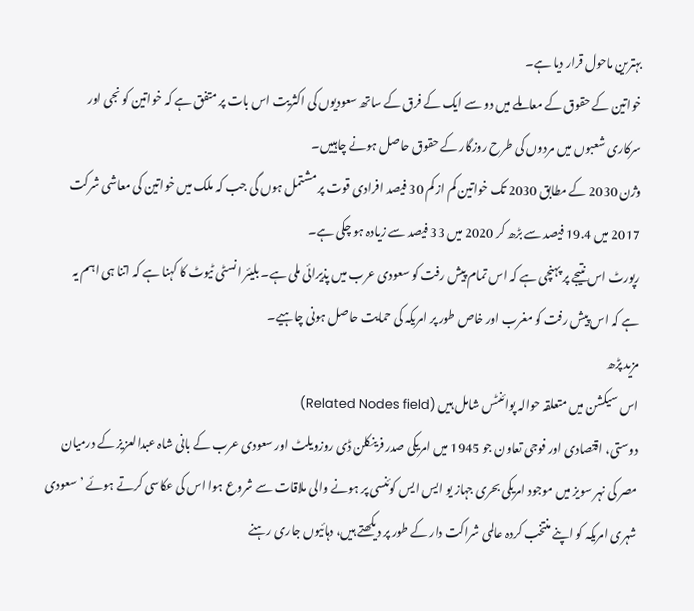بہترین ماحول قرار دیا ہے۔
خواتین کے حقوق کے معاملے میں دو سے ایک کے فرق کے ساتھ سعودیوں کی اکثریت اس بات پر متفق ہے کہ خواتین کو نجی اور سرکاری شعبوں میں مردوں کی طرح روزگار کے حقوق حاصل ہونے چاہییں۔
وژن 2030 کے مطابق 2030 تک خواتین کم از کم 30 فیصد افرادی قوت پر مشتمل ہوں گی جب کہ ملک میں خواتین کی معاشی شرکت 2017 میں 19.4 فیصد سے بڑھ کر 2020 میں 33 فیصد سے زیادہ ہو چکی ہے۔
رپورٹ اس نتیجے پر پہنچی ہے کہ اس تمام پیش رفت کو سعودی عرب میں پذیرائی ملی ہے۔ بلیئر انسٹی ٹیوٹ کا کہنا ہے کہ اتنا ہی اہم یہ ہے کہ اس پیش رفت کو مغرب اور خاص طور پر امریکہ کی حمایت حاصل ہونی چاہیے۔
مزید پڑھ
اس سیکشن میں متعلقہ حوالہ پوائنٹس شامل ہیں (Related Nodes field)
دوستی، اقتصادی اور فوجی تعاون جو 1945 میں امریکی صدر فرینکلن ڈی روزویلٹ اور سعودی عرب کے بانی شاہ عبدالعزیز کے درمیان مصر کی نہر سویز میں موجود امریکی بحری جہاز یو ایس ایس کوئنسی پر ہونے والی ملاقات سے شروع ہوا اس کی عکاسی کرتے ہوئے ’سعودی شہری امریکہ کو اپنے منتخب کردہ عالمی شراکت دار کے طور پر دیکھتے ہیں، دہائیوں جاری رہنے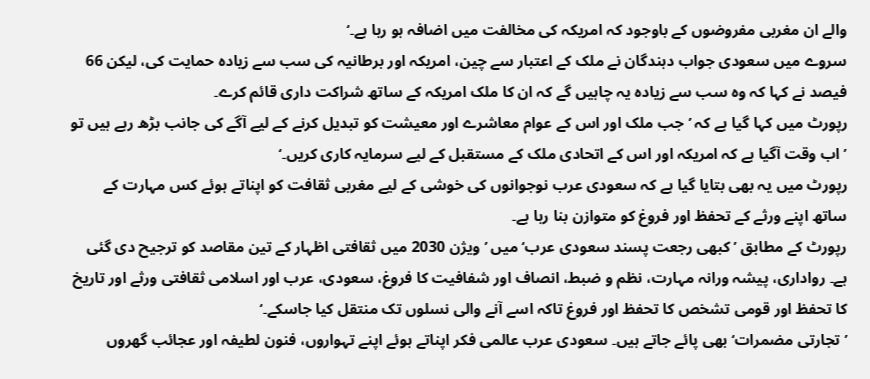والے ان مغربی مفروضوں کے باوجود کہ امریکہ کی مخالفت میں اضافہ ہو رہا ہے۔‘
سروے میں سعودی جواب دہندگان نے ملک کے اعتبار سے چین، امریکہ اور برطانیہ کی سب سے زیادہ حمایت کی، لیکن 66 فیصد نے کہا کہ وہ سب سے زیادہ یہ چاہیں گے کہ ان کا ملک امریکہ کے ساتھ شراکت داری قائم کرے۔
رپورٹ میں کہا گیا ہے کہ ’جب ملک اور اس کے عوام معاشرے اور معیشت کو تبدیل کرنے کے لیے آگے کی جانب بڑھ رہے ہیں تو ’اب وقت آگیا ہے کہ امریکہ اور اس کے اتحادی ملک کے مستقبل کے لیے سرمایہ کاری کریں۔‘
رپورٹ میں یہ بھی بتایا گیا ہے کہ سعودی عرب نوجوانوں کی خوشی کے لیے مغربی ثقافت کو اپناتے ہوئے کس مہارت کے ساتھ اپنے ورثے کے تحفظ اور فروغ کو متوازن بنا رہا ہے۔
رپورٹ کے مطابق ’کبھی رجعت پسند سعودی عرب‘ میں ’ویژن 2030 میں ثقافتی اظہار کے تین مقاصد کو ترجیح دی گئی ہے۔ رواداری، پیشہ ورانہ مہارت، نظم و ضبط، انصاف اور شفافیت کا فروغ، سعودی، عرب اور اسلامی ثقافتی ورثے اور تاریخ کا تحفظ اور قومی تشخص کا تحفظ اور فروغ تاکہ اسے آنے والی نسلوں تک منتقل کیا جاسکے۔‘
’تجارتی مضمرات‘ بھی پائے جاتے ہیں۔ سعودی عرب عالمی فکر اپناتے ہوئے اپنے تہواروں، فنون لطیفہ اور عجائب گھروں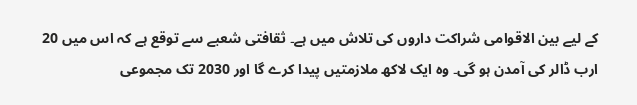کے لیے بین الاقوامی شراکت داروں کی تلاش میں ہے۔ ثقافتی شعبے سے توقع ہے کہ اس میں 20 ارب ڈالر کی آمدن ہو گی۔ وہ ایک لاکھ ملازمتیں پیدا کرے گا اور 2030 تک مجموعی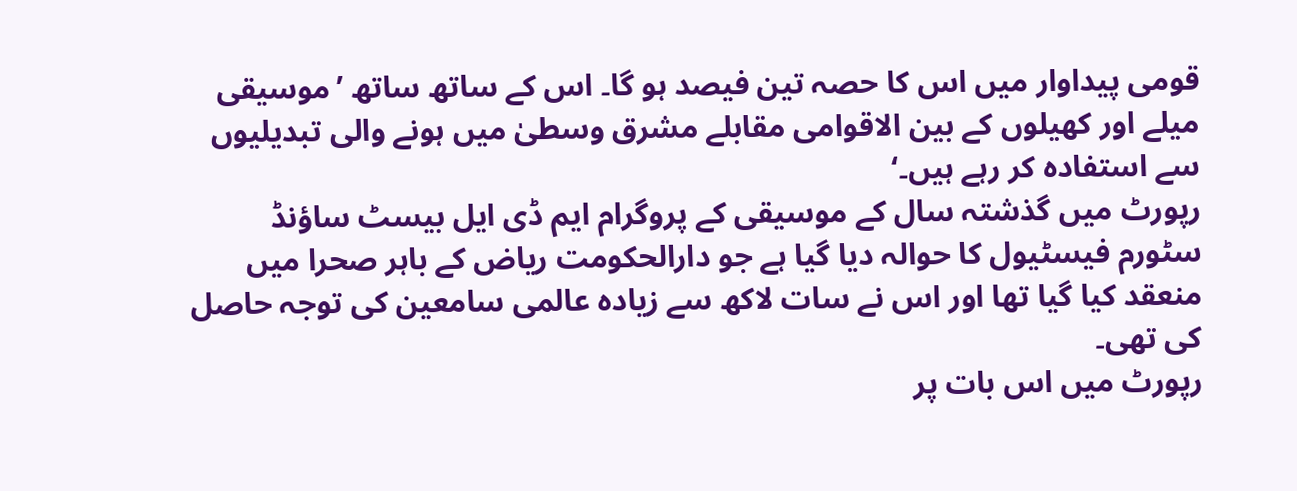قومی پیداوار میں اس کا حصہ تین فیصد ہو گا۔ اس کے ساتھ ساتھ ’موسیقی میلے اور کھیلوں کے بین الاقوامی مقابلے مشرق وسطیٰ میں ہونے والی تبدیلیوں سے استفادہ کر رہے ہیں۔‘
رپورٹ میں گذشتہ سال کے موسیقی کے پروگرام ایم ڈی ایل بیسٹ ساؤنڈ سٹورم فیسٹیول کا حوالہ دیا گیا ہے جو دارالحکومت ریاض کے باہر صحرا میں منعقد کیا گیا تھا اور اس نے سات لاکھ سے زیادہ عالمی سامعین کی توجہ حاصل کی تھی۔
رپورٹ میں اس بات پر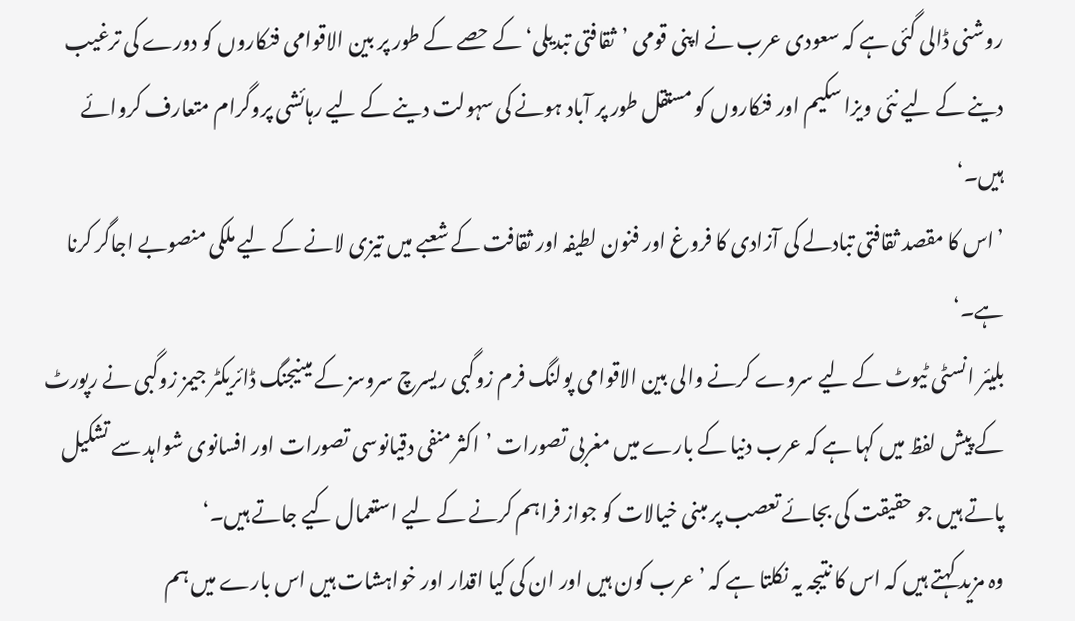روشنی ڈالی گئی ہے کہ سعودی عرب نے اپنی قومی ’ثقافتی تبدیلی‘ کے حصے کے طور پر بین الاقوامی فنکاروں کو دورے کی ترغیب دینے کے لیے نئی ویزا سکیم اور فنکاروں کو مستقل طور پر آباد ہونے کی سہولت دینے کے لیے رہائشی پروگرام متعارف کروائے ہیں۔‘
’اس کا مقصد ثقافتی تبادلے کی آزادی کا فروغ اور فنون لطیفہ اور ثقافت کے شعبے میں تیزی لانے کے لیے ملکی منصوبے اجاگر کرنا ہے۔‘
بلیئر انسٹی ٹیوٹ کے لیے سروے کرنے والی بین الاقوامی پولنگ فرم زوگبی ریسرچ سروسز کے مینیجنگ ڈائریکٹر جیمز زوگبی نے رپورٹ کے پیش لفظ میں کہا ہے کہ عرب دنیا کے بارے میں مغربی تصورات ’اکثر منفی دقیانوسی تصورات اور افسانوی شواہد سے تشکیل پاتے ہیں جو حقیقت کی بجائے تعصب پر مبنی خیالات کو جواز فراہم کرنے کے لیے استعمال کیے جاتے ہیں۔‘
وہ مزید کہتے ہیں کہ اس کا نتیجہ یہ نکلتا ہے کہ ’عرب کون ہیں اور ان کی کیا اقدار اور خواہشات ہیں اس بارے میں ہم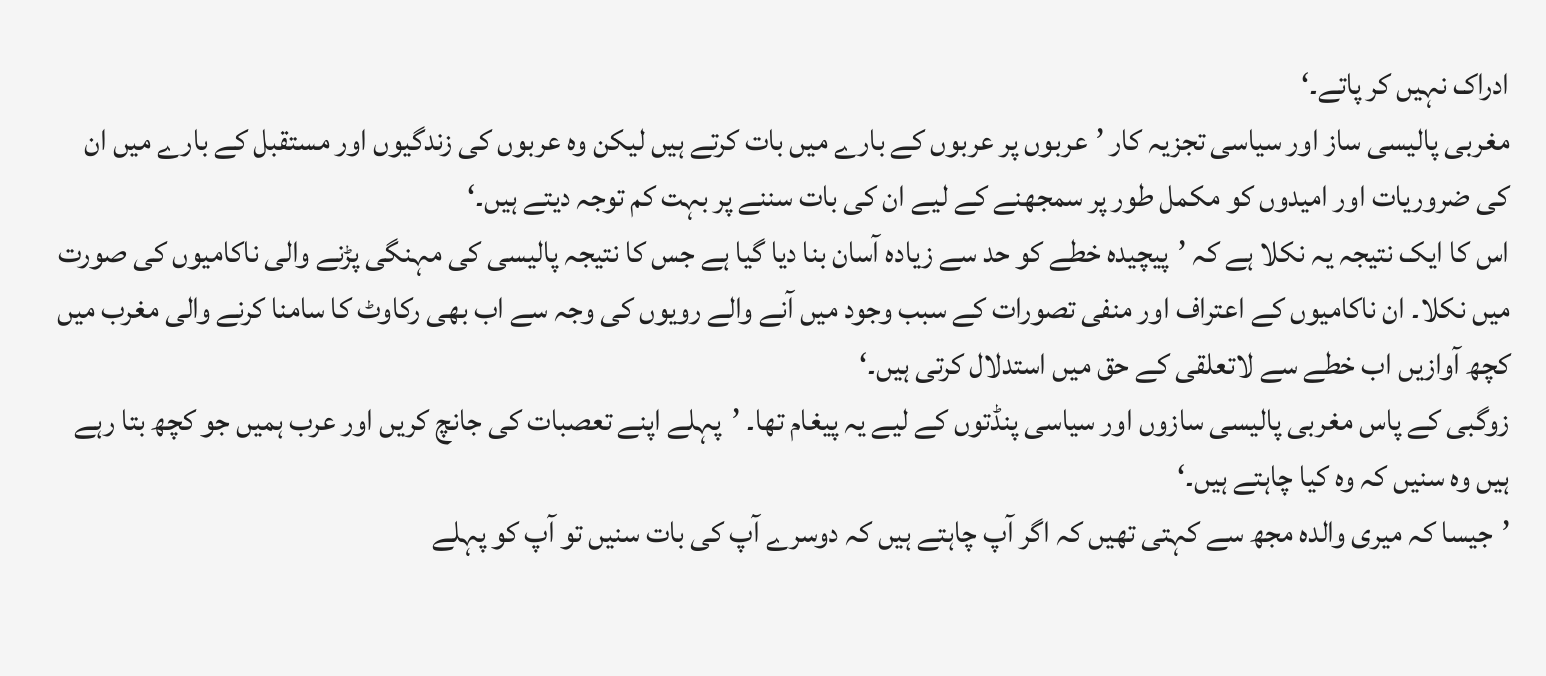ادراک نہیں کر پاتے۔‘
مغربی پالیسی ساز اور سیاسی تجزیہ کار ’عربوں پر عربوں کے بارے میں بات کرتے ہیں لیکن وہ عربوں کی زندگیوں اور مستقبل کے بارے میں ان کی ضروریات اور امیدوں کو مکمل طور پر سمجھنے کے لیے ان کی بات سننے پر بہت کم توجہ دیتے ہیں۔‘
اس کا ایک نتیجہ یہ نکلا ہے کہ ’پیچیدہ خطے کو حد سے زیادہ آسان بنا دیا گیا ہے جس کا نتیجہ پالیسی کی مہنگی پڑنے والی ناکامیوں کی صورت میں نکلا۔ ان ناکامیوں کے اعتراف اور منفی تصورات کے سبب وجود میں آنے والے رویوں کی وجہ سے اب بھی رکاوٹ کا سامنا کرنے والی مغرب میں کچھ آوازیں اب خطے سے لاتعلقی کے حق میں استدلال کرتی ہیں۔‘
زوگبی کے پاس مغربی پالیسی سازوں اور سیاسی پنڈتوں کے لیے یہ پیغام تھا۔ ’پہلے اپنے تعصبات کی جانچ کریں اور عرب ہمیں جو کچھ بتا رہے ہیں وہ سنیں کہ وہ کیا چاہتے ہیں۔‘
’جیسا کہ میری والدہ مجھ سے کہتی تھیں کہ اگر آپ چاہتے ہیں کہ دوسرے آپ کی بات سنیں تو آپ کو پہلے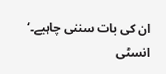ان کی بات سننی چاہیے۔‘
انسٹی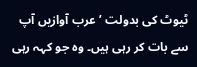ٹیوٹ کی بدولت ’عرب آوازیں آپ سے بات کر رہی ہیں۔ وہ جو کہہ رہی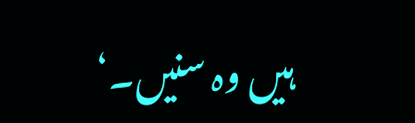ہیں وہ سنیں۔‘